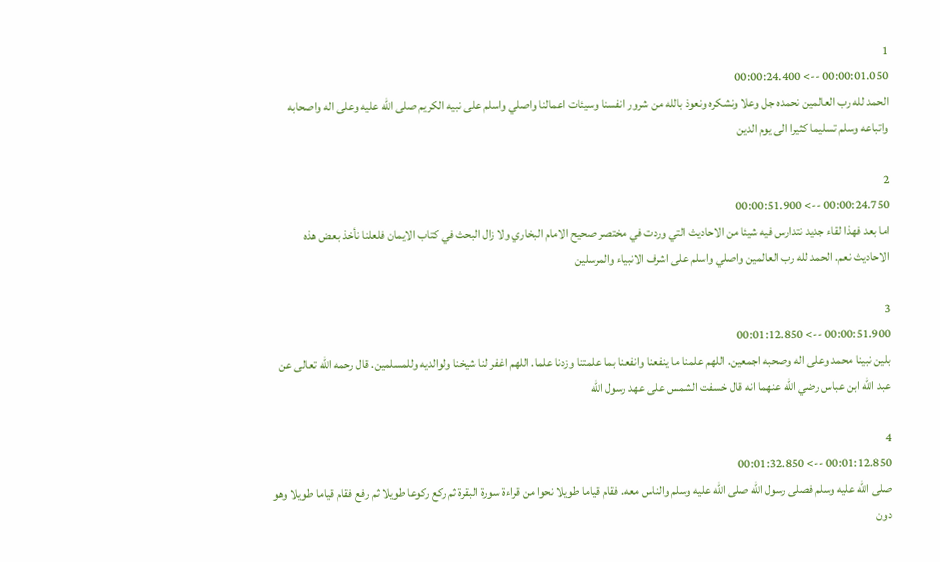1
00:00:01.050 --> 00:00:24.400
الحمد لله رب العالمين نحمده جل وعلا ونشكره ونعوذ بالله من شرور انفسنا وسيئات اعمالنا واصلي واسلم على نبيه الكريم صلى الله عليه وعلى اله واصحابه واتباعه وسلم تسليما كثيرا الى يوم الدين

2
00:00:24.750 --> 00:00:51.900
اما بعد فهذا لقاء جديد نتدارس فيه شيئا من الاحاديث التي وردت في مختصر صحيح الامام البخاري ولا زال البحث في كتاب الايمان فلعلنا نأخذ بعض هذه الاحاديث نعم. الحمد لله رب العالمين واصلي واسلم على اشرف الانبياء والمرسلين

3
00:00:51.900 --> 00:01:12.850
بلين نبينا محمد وعلى اله وصحبه اجمعين. اللهم علمنا ما ينفعنا وانفعنا بما علمتنا وزدنا علما. اللهم اغفر لنا شيخنا ولوالديه وللمسلمين. قال رحمه الله تعالى عن عبد الله ابن عباس رضي الله عنهما انه قال خسفت الشمس على عهد رسول الله

4
00:01:12.850 --> 00:01:32.850
صلى الله عليه وسلم فصلى رسول الله صلى الله عليه وسلم والناس معه. فقام قياما طويلا نحوا من قراءة سورة البقرة ثم ركع ركوعا طويلا ثم رفع فقام قياما طويلا وهو دون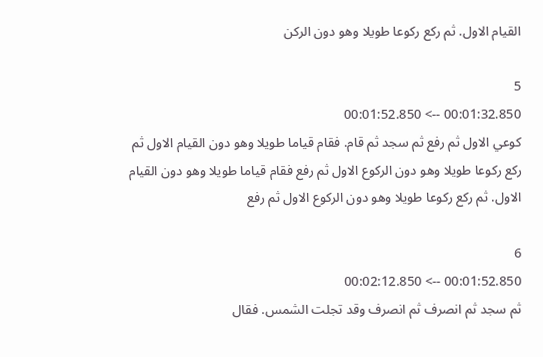القيام الاول. ثم ركع ركوعا طويلا وهو دون الركن

5
00:01:32.850 --> 00:01:52.850
كوعي الاول ثم رفع ثم سجد ثم قام. فقام قياما طويلا وهو دون القيام الاول ثم ركع ركوعا طويلا وهو دون الركوع الاول ثم رفع فقام قياما طويلا وهو دون القيام الاول. ثم ركع ركوعا طويلا وهو دون الركوع الاول ثم رفع

6
00:01:52.850 --> 00:02:12.850
ثم سجد ثم انصرف ثم انصرف وقد تجلت الشمس. فقال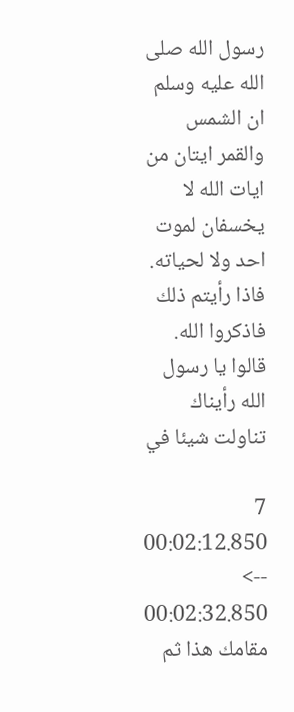رسول الله صلى الله عليه وسلم ان الشمس والقمر ايتان من ايات الله لا يخسفان لموت احد ولا لحياته. فاذا رأيتم ذلك فاذكروا الله. قالوا يا رسول الله رأيناك تناولت شيئا في

7
00:02:12.850 --> 00:02:32.850
مقامك هذا ثم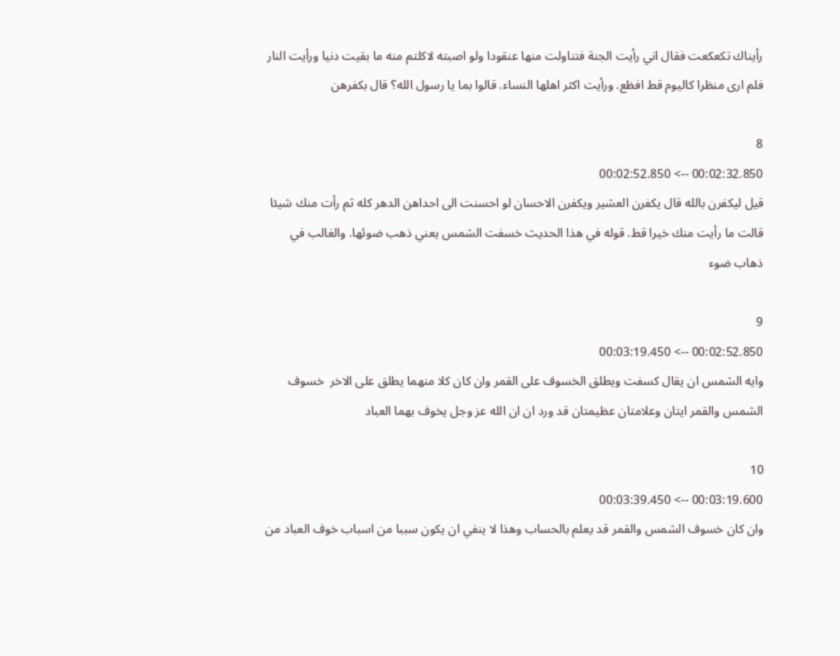رأيناك تكعكعت فقال اني رأيت الجنة فتناولت منها عنقودا ولو اصبته لاكلتم منه ما بقيت دنيا ورأيت النار فلم ارى منظرا كاليوم قط افظع. ورأيت اكثر اهلها النساء. قالوا بما يا رسول الله؟ قال بكفرهن

8
00:02:32.850 --> 00:02:52.850
قيل ليكفرن بالله قال يكفرن العشير ويكفرن الاحسان لو احسنت الى احداهن الدهر كله ثم رأت منك شيئا قالت ما رأيت منك خيرا قط. قوله في هذا الحديث خسفت الشمس يعني ذهب ضوئها. والغالب في ذهاب ضوء

9
00:02:52.850 --> 00:03:19.450
وايه الشمس ان يقال كسفت ويطلق الخسوف على القمر وان كان كلا منهما يطلق على الاخر  خسوف الشمس والقمر ايتان وعلامتان عظيمتان قد ورد ان ان الله عز وجل يخوف بهما العباد

10
00:03:19.600 --> 00:03:39.450
وان كان خسوف الشمس والقمر قد يعلم بالحساب وهذا لا ينفي ان يكون سببا من اسباب خوف العباد من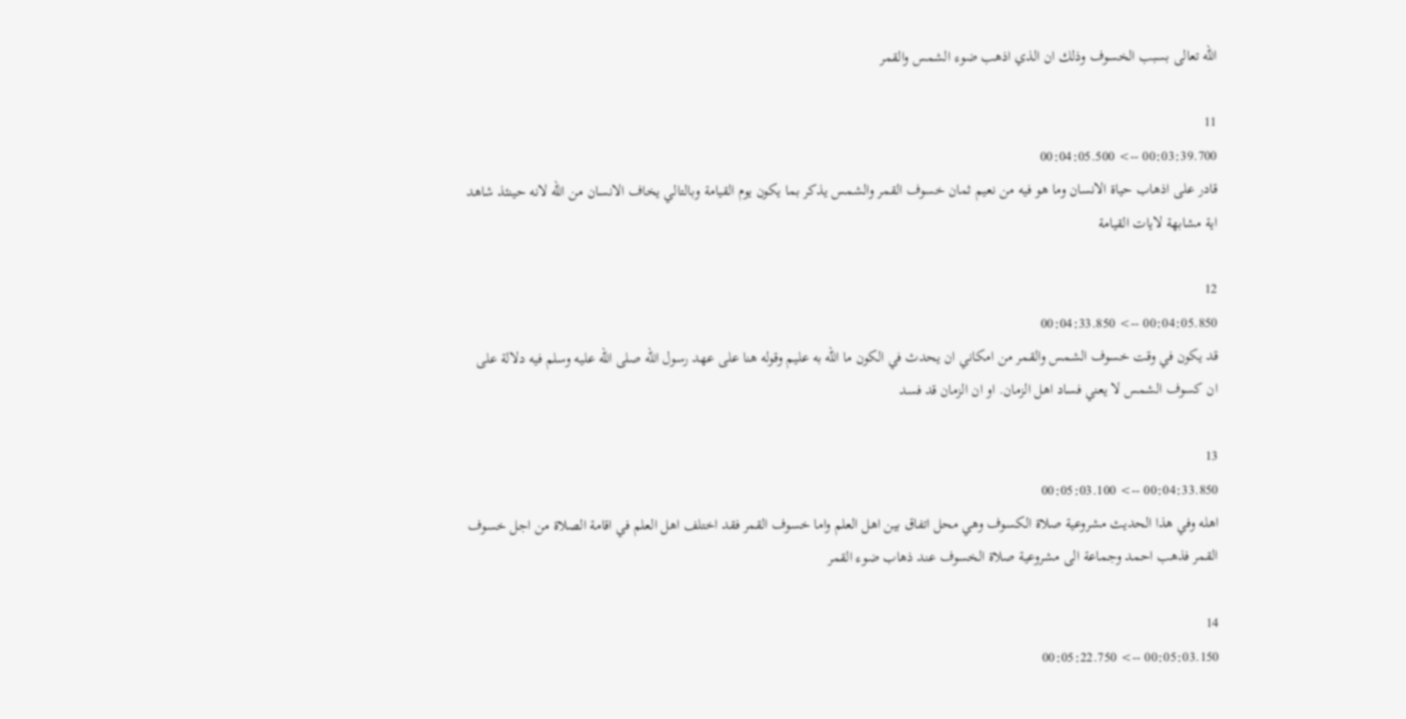الله تعالى بسبب الخسوف وذلك ان الذي اذهب ضوء الشمس والقمر

11
00:03:39.700 --> 00:04:05.500
قادر على اذهاب حياة الانسان وما هو فيه من نعيم ثمان خسوف القمر والشمس يذكر بما يكون يوم القيامة وبالتالي يخاف الانسان من الله لانه حينئذ شاهد اية مشابهة لايات القيامة

12
00:04:05.850 --> 00:04:33.850
قد يكون في وقت خسوف الشمس والقمر من امكاني ان يحدث في الكون ما الله به عليم وقوله هنا على عهد رسول الله صلى الله عليه وسلم فيه دلالة على ان كسوف الشمس لا يعني فساد اهل الزمان. او ان الزمان قد فسد

13
00:04:33.850 --> 00:05:03.100
اهله وفي هذا الحديث مشروعية صلاة الكسوف وهي محل اتفاق بين اهل العلم واما خسوف القمر فقد اختلف اهل العلم في اقامة الصلاة من اجل خسوف القمر فذهب احمد وجماعة الى مشروعية صلاة الخسوف عند ذهاب ضوء القمر

14
00:05:03.150 --> 00:05:22.750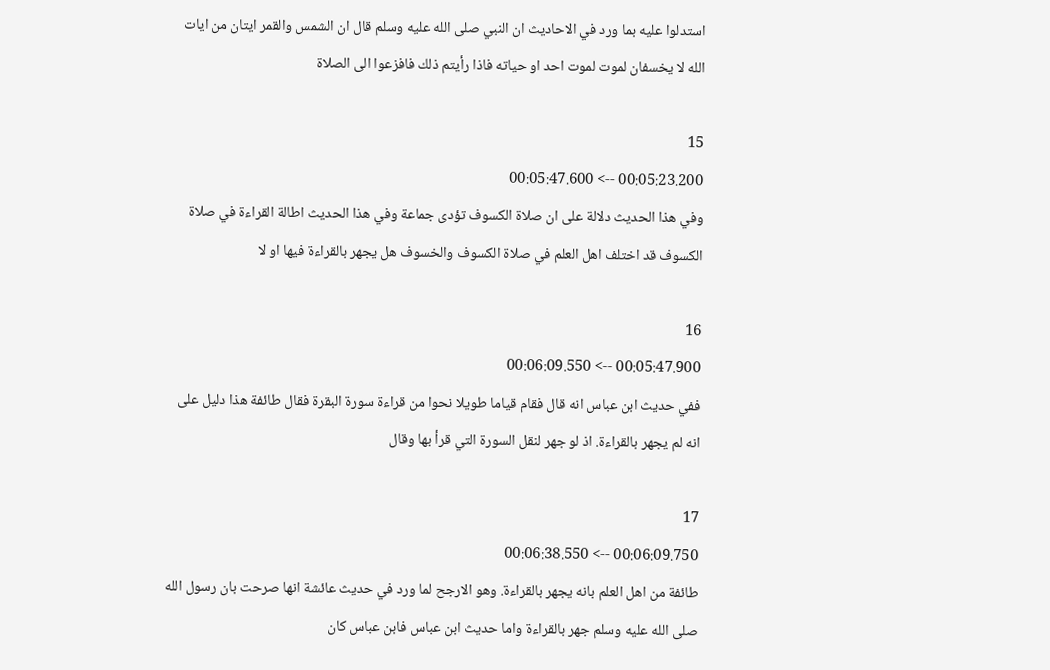استدلوا عليه بما ورد في الاحاديث ان النبي صلى الله عليه وسلم قال ان الشمس والقمر ايتان من ايات الله لا يخسفان لموت لموت احد او حياته فاذا رأيتم ذلك فافزعوا الى الصلاة

15
00:05:23.200 --> 00:05:47.600
وفي هذا الحديث دلالة على ان صلاة الكسوف تؤدى جماعة وفي هذا الحديث اطالة القراءة في صلاة الكسوف قد اختلف اهل العلم في صلاة الكسوف والخسوف هل يجهر بالقراءة فيها او لا

16
00:05:47.900 --> 00:06:09.550
ففي حديث ابن عباس انه قال فقام قياما طويلا نحوا من قراءة سورة البقرة فقال طائفة هذا دليل على انه لم يجهر بالقراءة. اذ لو جهر لنقل السورة التي قرأ بها وقال

17
00:06:09.750 --> 00:06:38.550
طائفة من اهل العلم بانه يجهر بالقراءة. وهو الارجح لما ورد في حديث عائشة انها صرحت بان رسول الله صلى الله عليه وسلم جهر بالقراءة واما حديث ابن عباس فابن عباس كان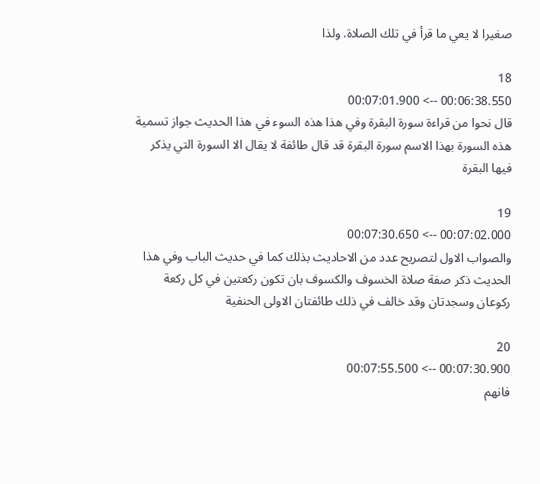صغيرا لا يعي ما قرأ في تلك الصلاة. ولذا

18
00:06:38.550 --> 00:07:01.900
قال نحوا من قراءة سورة البقرة وفي هذا هذه السوء في هذا الحديث جواز تسمية هذه السورة بهذا الاسم سورة البقرة قد قال طائفة لا يقال الا السورة التي يذكر فيها البقرة

19
00:07:02.000 --> 00:07:30.650
والصواب الاول لتصريح عدد من الاحاديث بذلك كما في حديث الباب وفي هذا الحديث ذكر صفة صلاة الخسوف والكسوف بان تكون ركعتين في كل ركعة ركوعان وسجدتان وقد خالف في ذلك طائفتان الاولى الحنفية

20
00:07:30.900 --> 00:07:55.500
فانهم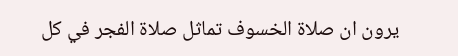يرون ان صلاة الخسوف تماثل صلاة الفجر في كل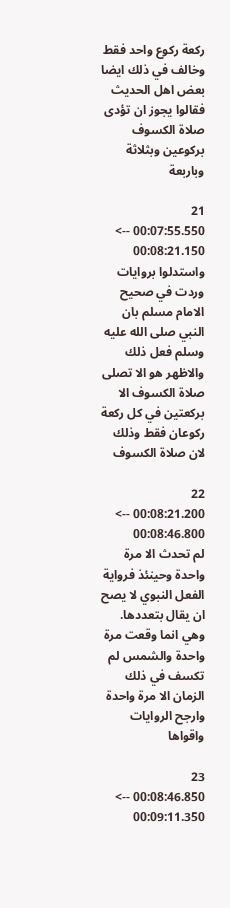ركعة ركوع واحد فقط وخالف في ذلك ايضا بعض اهل الحديث فقالوا يجوز ان تؤدى صلاة الكسوف بركوعين وبثلاثة وباربعة

21
00:07:55.550 --> 00:08:21.150
واستدلوا بروايات وردت في صحيح الامام مسلم بان النبي صلى الله عليه وسلم فعل ذلك والاظهر هو الا تصلى صلاة الكسوف الا بركعتين في كل ركعة ركوعان فقط وذلك لان صلاة الكسوف

22
00:08:21.200 --> 00:08:46.800
لم تحدث الا مرة واحدة وحينئذ فرواية الفعل النبوي لا يصح ان يقال بتعددها. وهي انما وقعت مرة واحدة والشمس لم تكسف في ذلك الزمان الا مرة واحدة وارجح الروايات واقواها

23
00:08:46.850 --> 00:09:11.350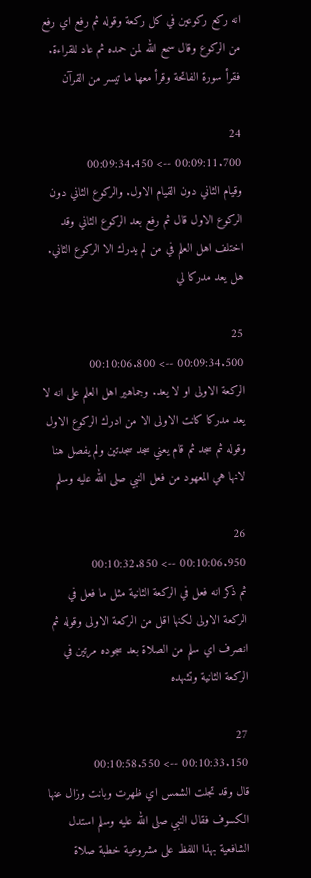انه ركع ركوعين في كل ركعة وقوله ثم رفع اي رفع من الركوع وقال سمع الله لمن حمده ثم عاد للقراءة. فقرأ سورة الفاتحة وقرأ معها ما تيسر من القرآن

24
00:09:11.700 --> 00:09:34.450
وقيام الثاني دون القيام الاول. والركوع الثاني دون الركوع الاول قال ثم رفع بعد الركوع الثاني وقد اختلف اهل العلم في من لم يدرك الا الركوع الثاني. هل يعد مدركا لي

25
00:09:34.500 --> 00:10:06.800
الركعة الاولى او لا يعد. وجماهير اهل العلم على انه لا يعد مدركا كانت الاولى الا من ادرك الركوع الاول وقوله ثم سجد ثم قام يعني سجد سجدتين ولم يفصل هنا لانها هي المعهود من فعل النبي صلى الله عليه وسلم

26
00:10:06.950 --> 00:10:32.850
ثم ذكر انه فعل في الركعة الثانية مثل ما فعل في الركعة الاولى لكنها اقل من الركعة الاولى وقوله ثم انصرف اي سلم من الصلاة بعد سجوده مرتين في الركعة الثانية وتشهده

27
00:10:33.150 --> 00:10:58.550
قال وقد تجلت الشمس اي ظهرت وبانت وزال عنها الكسوف فقال النبي صلى الله عليه وسلم استدل الشافعية بهذا اللفظ على مشروعية خطبة صلاة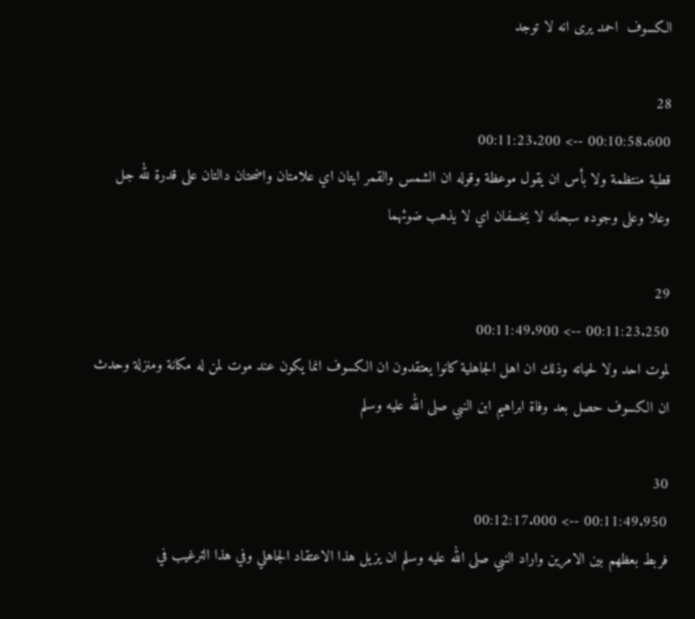الكسوف  احمد يرى انه لا توجد

28
00:10:58.600 --> 00:11:23.200
قطبة منتظمة ولا بأس ان يقول موعظة وقوله ان الشمس والقمر ايتان اي علامتان واضحتان دالتان على قدرة لله جل وعلا وعلى وجوده سبحانه لا يخسفان اي لا يذهب ضوئهما

29
00:11:23.250 --> 00:11:49.900
لموت احد ولا لحياته وذلك ان اهل الجاهلية كانوا يعتقدون ان الكسوف انما يكون عند موت لمن له مكانة ومنزلة وحدث ان الكسوف حصل بعد وفاة ابراهيم ابن النبي صلى الله عليه وسلم

30
00:11:49.950 --> 00:12:17.000
فربط بعظهم بين الامرين واراد النبي صلى الله عليه وسلم ان يزيل هذا الاعتقاد الجاهلي وفي هذا الترغيب في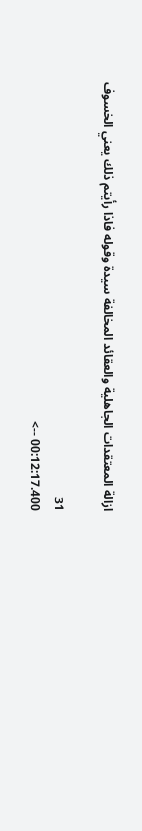ازالة المعتقدات الجاهلية والعقائد المخالفة سيدة وقوله فاذا رأيتم ذلك يعني الخسوف

31
00:12:17.400 -->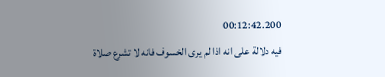00:12:42.200
فيه دلالة على انه اذا لم يرى الخسوف فانه لا تشرع صلاة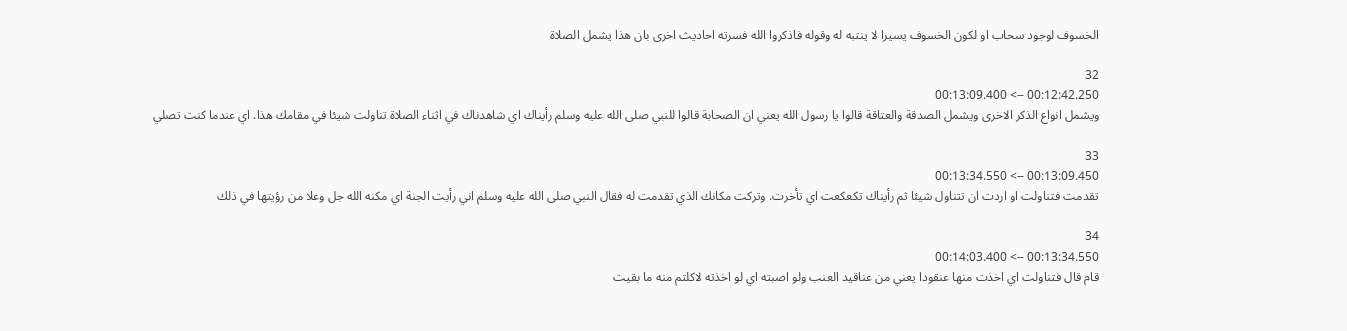الخسوف لوجود سحاب او لكون الخسوف يسيرا لا ينتبه له وقوله فاذكروا الله فسرته احاديث اخرى بان هذا يشمل الصلاة

32
00:12:42.250 --> 00:13:09.400
ويشمل انواع الذكر الاخرى ويشمل الصدقة والعتاقة قالوا يا رسول الله يعني ان الصحابة قالوا للنبي صلى الله عليه وسلم رأيناك اي شاهدناك في اثناء الصلاة تناولت شيئا في مقامك هذا. اي عندما كنت تصلي

33
00:13:09.450 --> 00:13:34.550
تقدمت فتناولت او اردت ان تتناول شيئا ثم رأيناك تكعكعت اي تأخرت. وتركت مكانك الذي تقدمت له فقال النبي صلى الله عليه وسلم اني رأيت الجنة اي مكنه الله جل وعلا من رؤيتها في ذلك

34
00:13:34.550 --> 00:14:03.400
قام قال فتناولت اي اخذت منها عنقودا يعني من عناقيد العنب ولو اصبته اي لو اخذته لاكلتم منه ما بقيت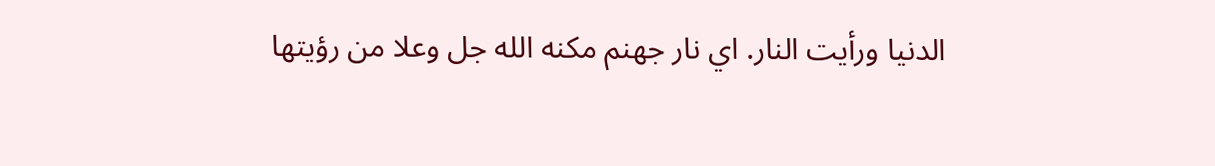الدنيا ورأيت النار. اي نار جهنم مكنه الله جل وعلا من رؤيتها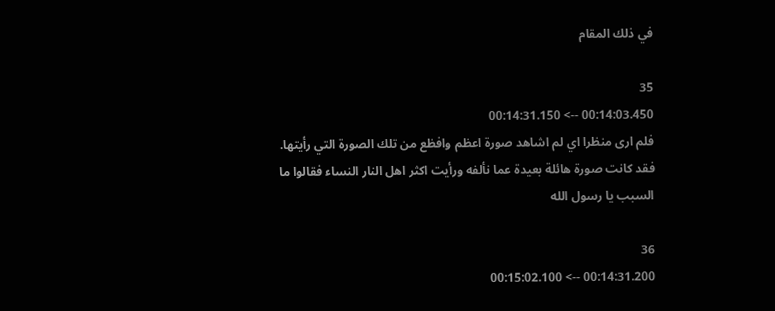في ذلك المقام

35
00:14:03.450 --> 00:14:31.150
فلم ارى منظرا اي لم اشاهد صورة اعظم وافظع من تلك الصورة التي رأيتها. فقد كانت صورة هائلة بعيدة عما نألفه ورأيت اكثر اهل النار النساء فقالوا ما السبب يا رسول الله

36
00:14:31.200 --> 00:15:02.100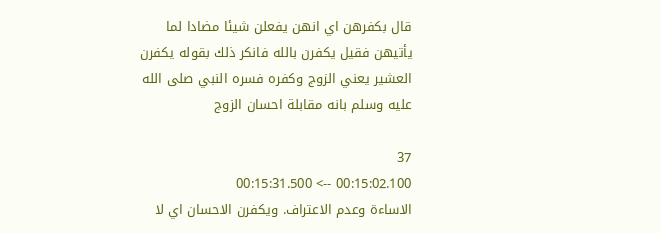قال بكفرهن اي انهن يفعلن شيئا مضادا لما يأتيهن فقيل يكفرن بالله فانكر ذلك بقوله يكفرن العشير يعني الزوج وكفره فسره النبي صلى الله عليه وسلم بانه مقابلة احسان الزوج

37
00:15:02.100 --> 00:15:31.500
الاساءة وعدم الاعتراف. ويكفرن الاحسان اي لا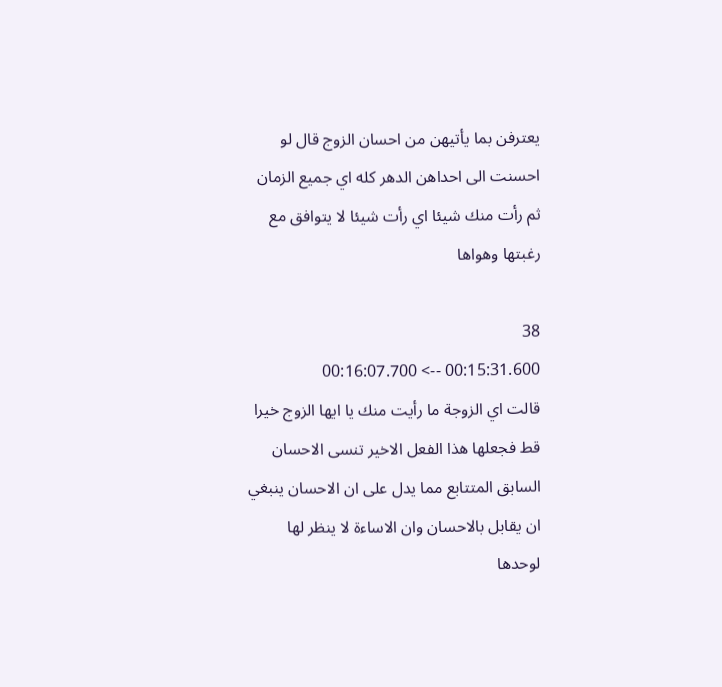يعترفن بما يأتيهن من احسان الزوج قال لو احسنت الى احداهن الدهر كله اي جميع الزمان ثم رأت منك شيئا اي رأت شيئا لا يتوافق مع رغبتها وهواها

38
00:15:31.600 --> 00:16:07.700
قالت اي الزوجة ما رأيت منك يا ايها الزوج خيرا قط فجعلها هذا الفعل الاخير تنسى الاحسان السابق المتتابع مما يدل على ان الاحسان ينبغي ان يقابل بالاحسان وان الاساءة لا ينظر لها لوحدها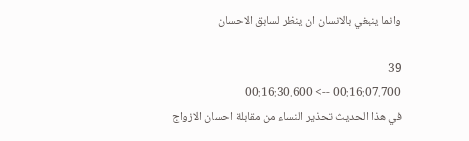وانما ينبغي بالانسان ان ينظر لسابق الاحسان

39
00:16:07.700 --> 00:16:30.600
في هذا الحديث تحذير النساء من مقابلة احسان الازواج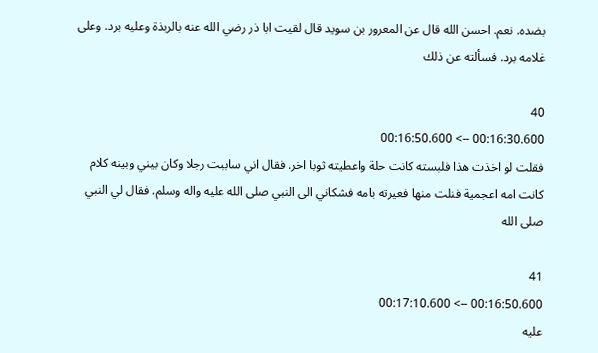بضده. نعم. احسن الله قال عن المعرور بن سويد قال لقيت ابا ذر رضي الله عنه بالربذة وعليه برد. وعلى غلامه برد. فسألته عن ذلك

40
00:16:30.600 --> 00:16:50.600
فقلت لو اخذت هذا فلبسته كانت حلة واعطيته ثوبا اخر. فقال اني ساببت رجلا وكان بيني وبينه كلام كانت امه اعجمية فنلت منها فعيرته بامه فشكاني الى النبي صلى الله عليه واله وسلم. فقال لي النبي صلى الله

41
00:16:50.600 --> 00:17:10.600
عليه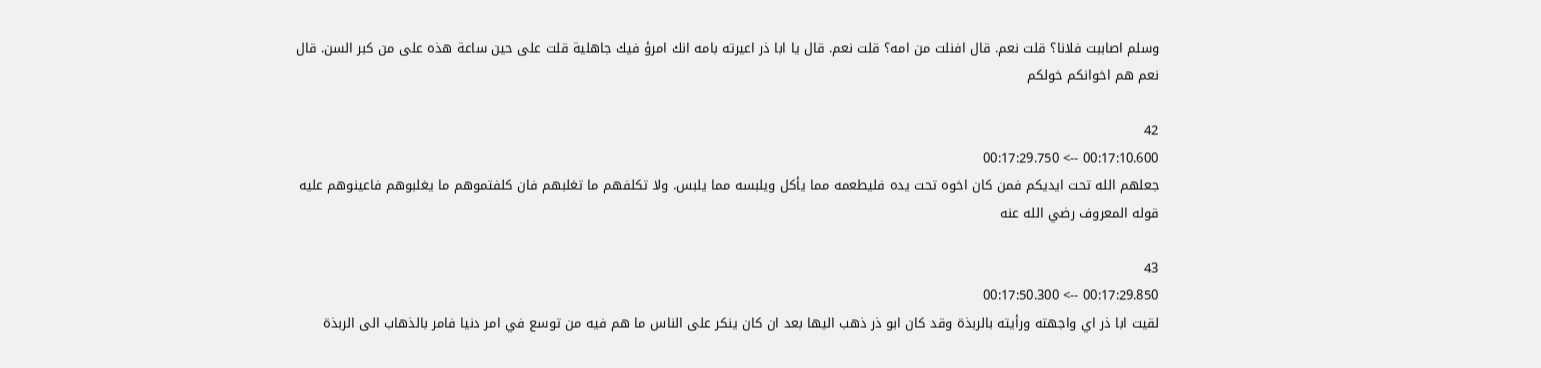وسلم اصاببت فلانا؟ قلت نعم. قال افنلت من امه؟ قلت نعم. قال يا ابا ذر اعيرته بامه انك امرؤ فيك جاهلية قلت على حين ساعة هذه على من كبر السن. قال نعم هم اخوانكم خولكم

42
00:17:10.600 --> 00:17:29.750
جعلهم الله تحت ايديكم فمن كان اخوه تحت يده فليطعمه مما يأكل ويلبسه مما يلبس. ولا تكلفهم ما تغلبهم فان كلفتموهم ما يغلبوهم فاعينوهم عليه قوله المعروف رضي الله عنه

43
00:17:29.850 --> 00:17:50.300
لقيت ابا ذر اي واجهته ورأيته بالربذة وقد كان ابو ذر ذهب اليها بعد ان كان ينكر على الناس ما هم فيه من توسع في امر دنيا فامر بالذهاب الى الربذة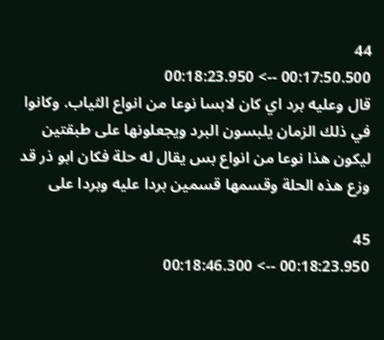44
00:17:50.500 --> 00:18:23.950
قال وعليه برد اي كان لابسا نوعا من انواع الثياب. وكانوا في ذلك الزمان يلبسون البرد ويجعلونها على طبقتين ليكون هذا نوعا من انواع بس يقال له حلة فكان ابو ذر قد وزع هذه الحلة وقسمها قسمين بردا عليه وبردا على

45
00:18:23.950 --> 00:18:46.300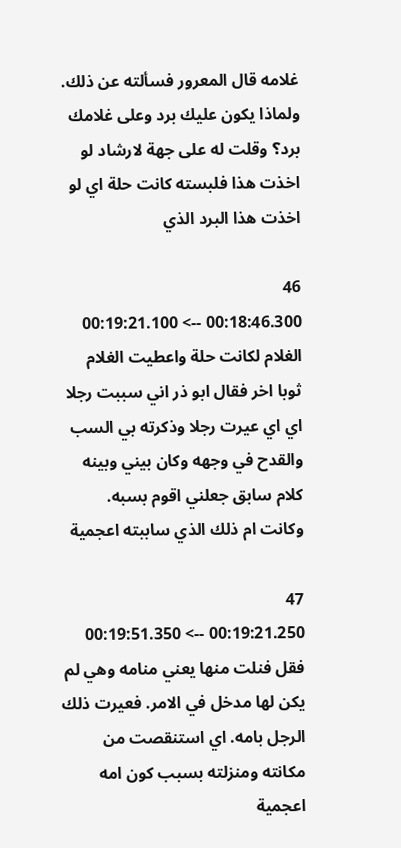غلامه قال المعرور فسألته عن ذلك. ولماذا يكون عليك برد وعلى غلامك برد؟ وقلت له على جهة لارشاد لو اخذت هذا فلبسته كانت حلة اي لو اخذت هذا البرد الذي

46
00:18:46.300 --> 00:19:21.100
الغلام لكانت حلة واعطيت الغلام ثوبا اخر فقال ابو ذر اني سببت رجلا اي اي عيرت رجلا وذكرته بي السب والقدح في وجهه وكان بيني وبينه كلام سابق جعلني اقوم بسبه. وكانت ام ذلك الذي ساببته اعجمية

47
00:19:21.250 --> 00:19:51.350
فقل فنلت منها يعني منامه وهي لم يكن لها مدخل في الامر. فعيرت ذلك الرجل بامه. اي استنقصت من مكانته ومنزلته بسبب كون امه اعجمية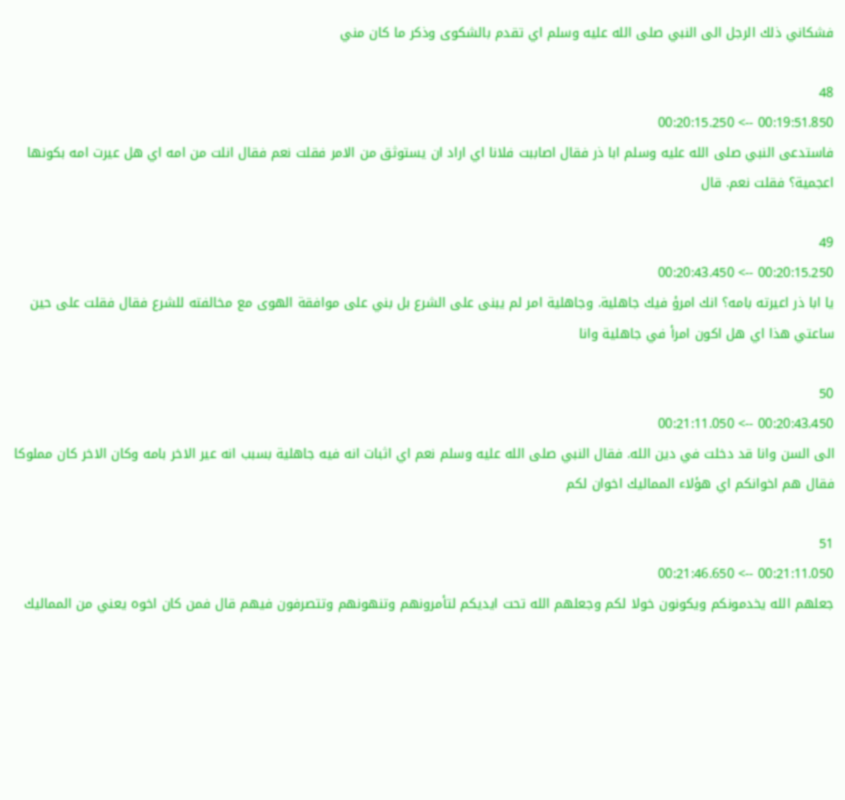فشكاني ذلك الرجل الى النبي صلى الله عليه وسلم اي تقدم بالشكوى وذكر ما كان مني

48
00:19:51.850 --> 00:20:15.250
فاستدعى النبي صلى الله عليه وسلم ابا ذر فقال اصاببت فلانا اي اراد ان يستوثق من الامر فقلت نعم فقال انلت من امه اي هل عيرت امه بكونها اعجمية؟ فقلت نعم. قال

49
00:20:15.250 --> 00:20:43.450
يا ابا ذر اعيرته بامه؟ انك امرؤ فيك جاهلية. وجاهلية امر لم يبنى على الشرع بل بني على موافقة الهوى مع مخالفته للشرع فقال فقلت على حين ساعتي هذا اي هل اكون امرأ في جاهلية وانا

50
00:20:43.450 --> 00:21:11.050
الى السن وانا قد دخلت في دين الله. فقال النبي صلى الله عليه وسلم نعم اي اثبات انه فيه جاهلية بسبب انه عير الاخر بامه وكان الاخر كان مملوكا فقال هم اخوانكم اي هؤلاء المماليك اخوان لكم

51
00:21:11.050 --> 00:21:46.650
جعلهم الله يخدمونكم ويكونون خولا لكم وجعلهم الله تحت ايديكم لتأمرونهم وتنهونهم وتتصرفون فيهم قال فمن كان اخوه يعني من المماليك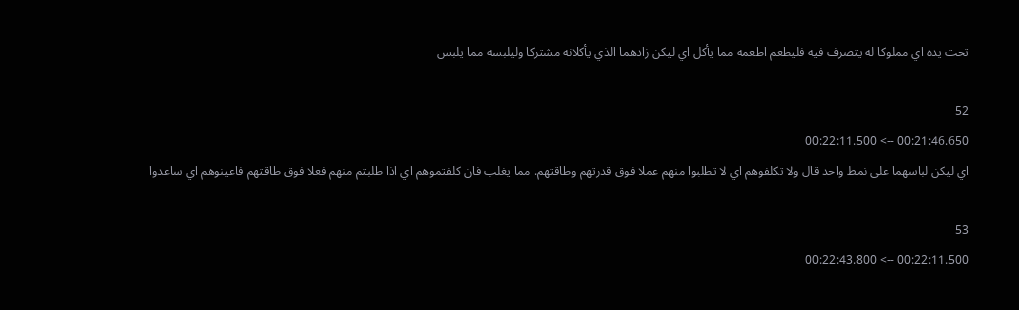تحت يده اي مملوكا له يتصرف فيه فليطعم اطعمه مما يأكل اي ليكن زادهما الذي يأكلانه مشتركا وليلبسه مما يلبس

52
00:21:46.650 --> 00:22:11.500
اي ليكن لباسهما على نمط واحد قال ولا تكلفوهم اي لا تطلبوا منهم عملا فوق قدرتهم وطاقتهم. مما يغلب فان كلفتموهم اي اذا طلبتم منهم فعلا فوق طاقتهم فاعينوهم اي ساعدوا

53
00:22:11.500 --> 00:22:43.800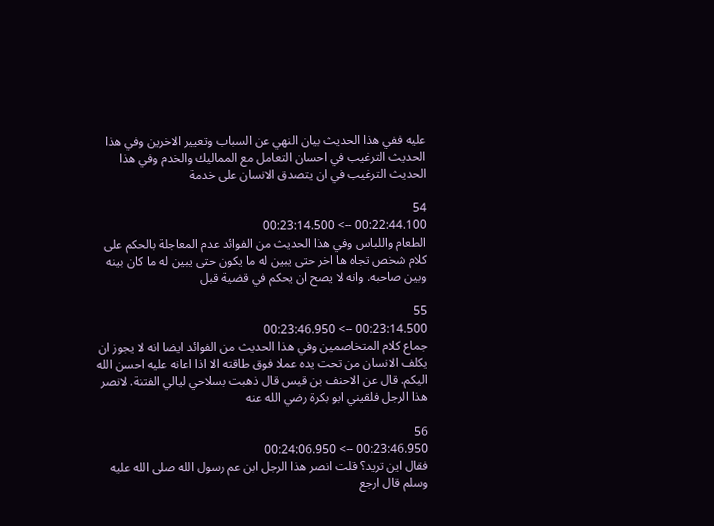عليه ففي هذا الحديث بيان النهي عن السباب وتعيير الاخرين وفي هذا الحديث الترغيب في احسان التعامل مع المماليك والخدم وفي هذا الحديث الترغيب في ان يتصدق الانسان على خدمة

54
00:22:44.100 --> 00:23:14.500
الطعام واللباس وفي هذا الحديث من الفوائد عدم المعاجلة بالحكم على كلام شخص تجاه ها اخر حتى يبين له ما يكون حتى يبين له ما كان بينه وبين صاحبه. وانه لا يصح ان يحكم في قضية قبل

55
00:23:14.500 --> 00:23:46.950
جماع كلام المتخاصمين وفي هذا الحديث من الفوائد ايضا انه لا يجوز ان يكلف الانسان من تحت يده عملا فوق طاقته الا اذا اعانه عليه احسن الله اليكم. قال عن الاحنف بن قيس قال ذهبت بسلاحي ليالي الفتنة. لانصر هذا الرجل فلقيني ابو بكرة رضي الله عنه

56
00:23:46.950 --> 00:24:06.950
فقال اين تريد؟ قلت انصر هذا الرجل ابن عم رسول الله صلى الله عليه وسلم قال ارجع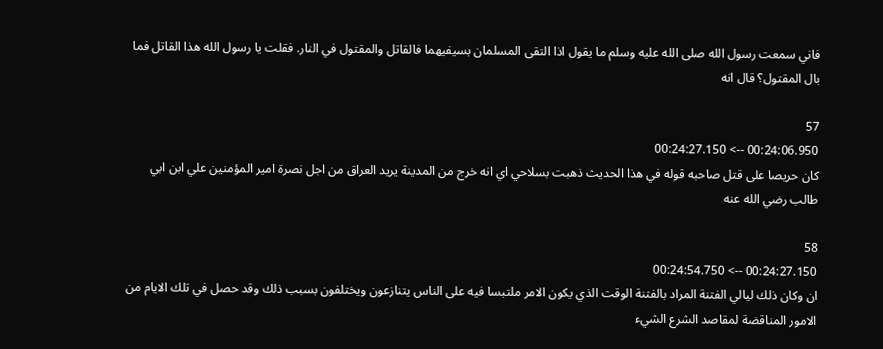فاني سمعت رسول الله صلى الله عليه وسلم ما يقول اذا التقى المسلمان بسيفيهما فالقاتل والمقتول في النار. فقلت يا رسول الله هذا القاتل فما بال المقتول؟ قال انه

57
00:24:06.950 --> 00:24:27.150
كان حريصا على قتل صاحبه قوله في هذا الحديث ذهبت بسلاحي اي انه خرج من المدينة يريد العراق من اجل نصرة امير المؤمنين علي ابن ابي طالب رضي الله عنه

58
00:24:27.150 --> 00:24:54.750
ان وكان ذلك ليالي الفتنة المراد بالفتنة الوقت الذي يكون الامر ملتبسا فيه على الناس يتنازعون ويختلفون بسبب ذلك وقد حصل في تلك الايام من الامور المناقضة لمقاصد الشرع الشيء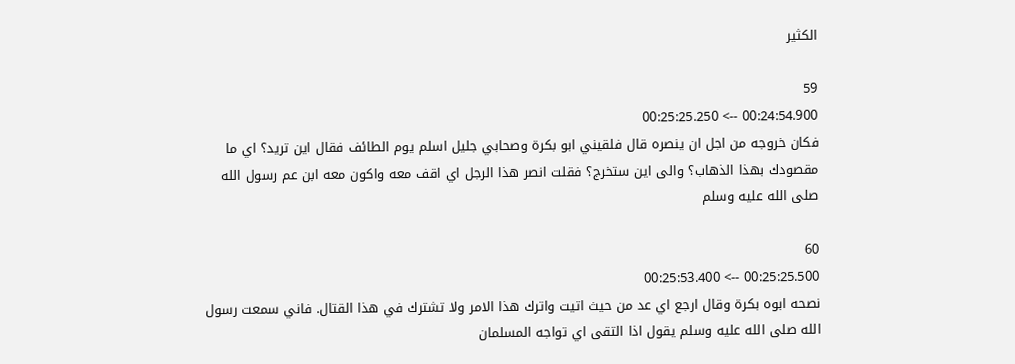الكثير

59
00:24:54.900 --> 00:25:25.250
فكان خروجه من اجل ان ينصره قال فلقيني ابو بكرة وصحابي جليل اسلم يوم الطائف فقال اين تريد؟ اي ما مقصودك بهذا الذهاب؟ والى اين ستخرج؟ فقلت انصر هذا الرجل اي اقف معه واكون معه ابن عم رسول الله صلى الله عليه وسلم

60
00:25:25.500 --> 00:25:53.400
نصحه ابوه بكرة وقال ارجع اي عد من حيث اتيت واترك هذا الامر ولا تشترك في هذا القتال. فاني سمعت رسول الله صلى الله عليه وسلم يقول اذا التقى اي تواجه المسلمان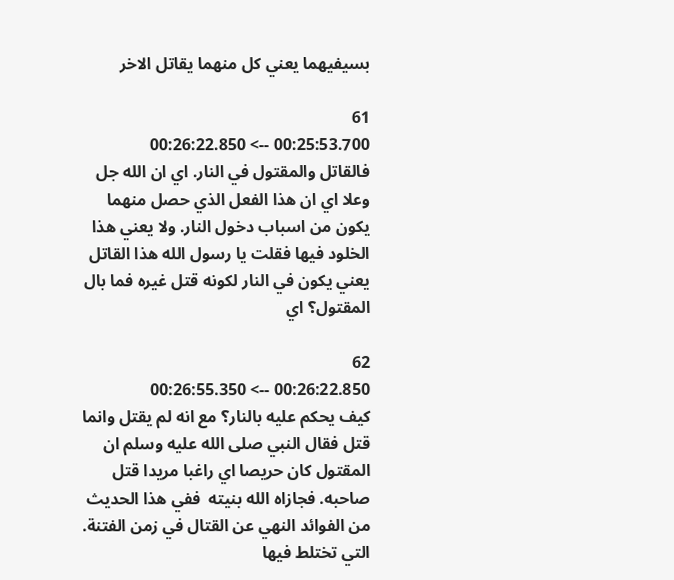بسيفيهما يعني كل منهما يقاتل الاخر

61
00:25:53.700 --> 00:26:22.850
فالقاتل والمقتول في النار. اي ان الله جل وعلا اي ان هذا الفعل الذي حصل منهما يكون من اسباب دخول النار. ولا يعني هذا الخلود فيها فقلت يا رسول الله هذا القاتل يعني يكون في النار لكونه قتل غيره فما بال المقتول؟ اي

62
00:26:22.850 --> 00:26:55.350
كيف يحكم عليه بالنار؟ مع انه لم يقتل وانما قتل فقال النبي صلى الله عليه وسلم ان المقتول كان حريصا اي راغبا مريدا قتل صاحبه. فجازاه الله بنيته  ففي هذا الحديث من الفوائد النهي عن القتال في زمن الفتنة. التي تختلط فيها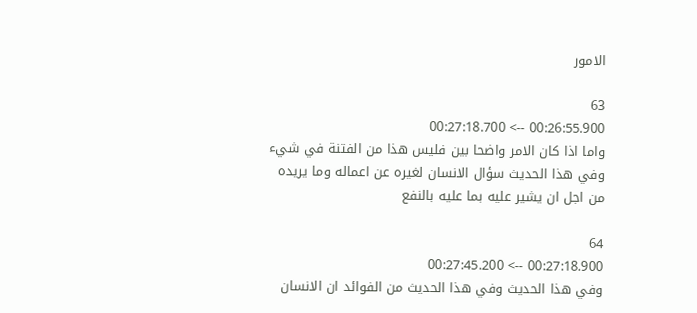الامور

63
00:26:55.900 --> 00:27:18.700
واما اذا كان الامر واضحا بين فليس هذا من الفتنة في شيء وفي هذا الحديث سؤال الانسان لغيره عن اعماله وما يريده من اجل ان يشير عليه بما عليه بالنفع

64
00:27:18.900 --> 00:27:45.200
وفي هذا الحديث وفي هذا الحديث من الفوائد ان الانسان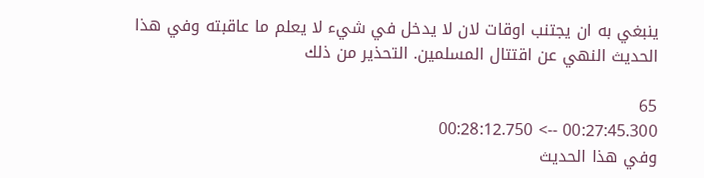ينبغي به ان يجتنب اوقات لان لا يدخل في شيء لا يعلم ما عاقبته وفي هذا الحديث النهي عن اقتتال المسلمين. التحذير من ذلك

65
00:27:45.300 --> 00:28:12.750
وفي هذا الحديث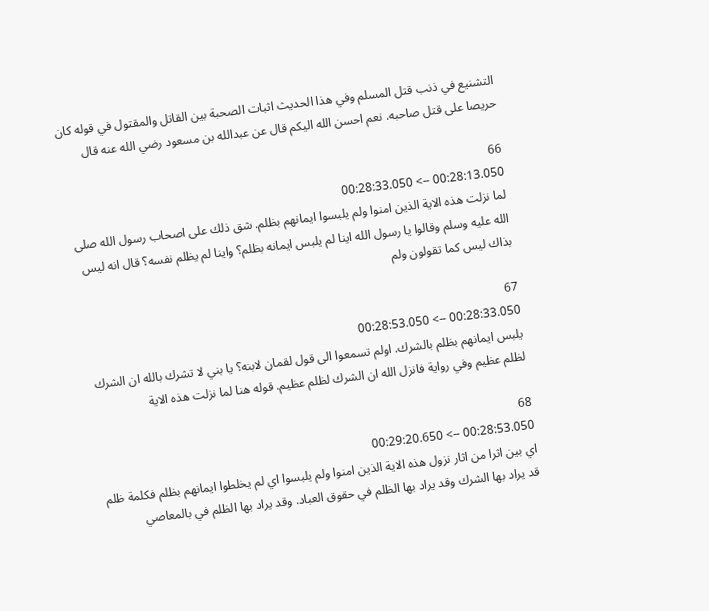التشنيع في ذنب قتل المسلم وفي هذا الحديث اثبات الصحبة بين القاتل والمقتول في قوله كان حريصا على قتل صاحبه. نعم احسن الله اليكم قال عن عبدالله بن مسعود رضي الله عنه قال

66
00:28:13.050 --> 00:28:33.050
لما نزلت هذه الاية الذين امنوا ولم يلبسوا ايمانهم بظلم. شق ذلك على اصحاب رسول الله صلى الله عليه وسلم وقالوا يا رسول الله اينا لم يلبس ايمانه بظلم؟ واينا لم يظلم نفسه؟ قال انه ليس بذاك ليس كما تقولون ولم

67
00:28:33.050 --> 00:28:53.050
يلبس ايمانهم بظلم بالشرك. اولم تسمعوا الى قول لقمان لابنه؟ يا بني لا تشرك بالله ان الشرك لظلم عظيم وفي رواية فانزل الله ان الشرك لظلم عظيم. قوله هنا لما نزلت هذه الاية

68
00:28:53.050 --> 00:29:20.650
اي بين اثرا من اثار نزول هذه الاية الذين امنوا ولم يلبسوا اي لم يخلطوا ايمانهم بظلم فكلمة ظلم قد يراد بها الشرك وقد يراد بها الظلم في حقوق العباد. وقد يراد بها الظلم في بالمعاصي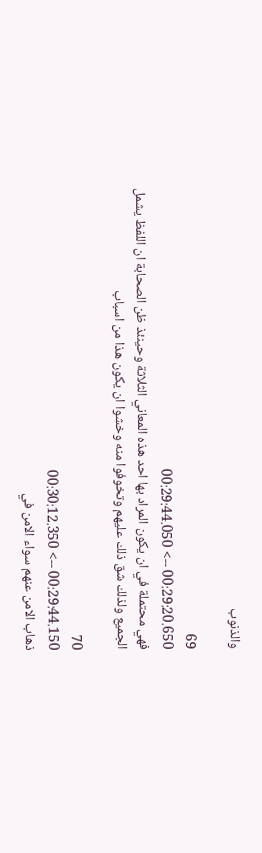والذنوب

69
00:29:20.650 --> 00:29:44.050
فهي محتملة في ان يكون المراد بها احد هذه المعاني الثلاثة وحينئذ ظن الصحابة ان اللفظ يشمل الجميع ولذلك شق ذلك عليهم وتخوفوا منه وخشوا ان يكون هذا من اسباب

70
00:29:44.150 --> 00:30:12.350
ذهاب الامن عنهم سواء الامن في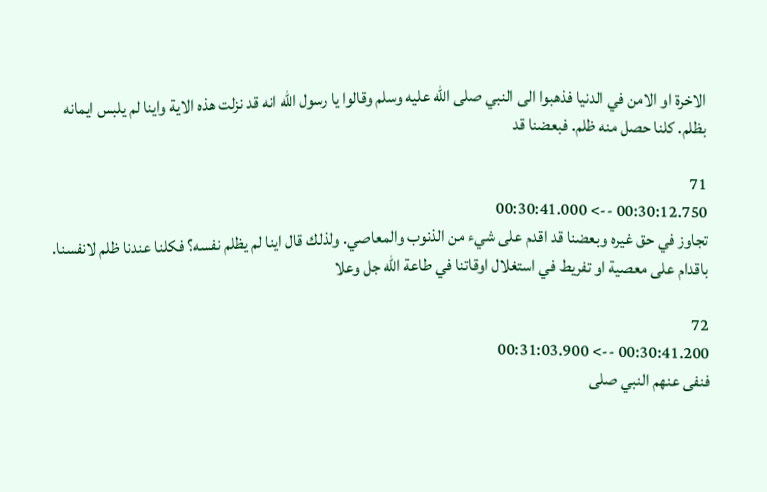الاخرة او الامن في الدنيا فذهبوا الى النبي صلى الله عليه وسلم وقالوا يا رسول الله انه قد نزلت هذه الاية واينا لم يلبس ايمانه بظلم. كلنا حصل منه ظلم. فبعضنا قد

71
00:30:12.750 --> 00:30:41.000
تجاوز في حق غيره وبعضنا قد اقدم على شيء من الذنوب والمعاصي. ولذلك قال اينا لم يظلم نفسه؟ فكلنا عندنا ظلم لانفسنا. باقدام على معصية او تفريط في استغلال اوقاتنا في طاعة الله جل وعلا

72
00:30:41.200 --> 00:31:03.900
فنفى عنهم النبي صلى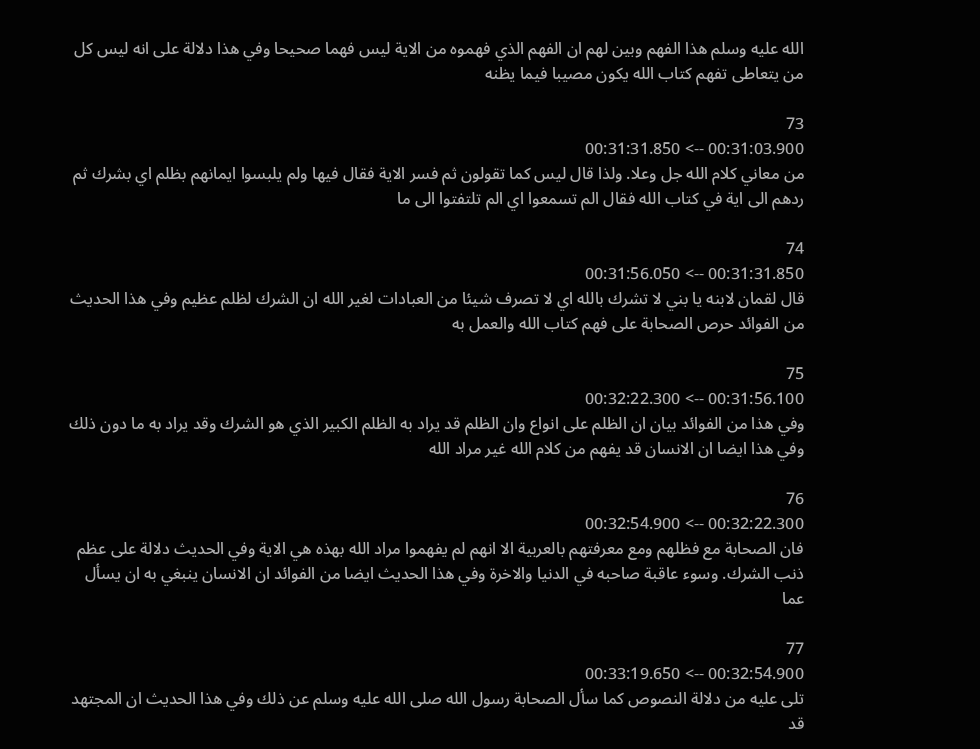الله عليه وسلم هذا الفهم وبين لهم ان الفهم الذي فهموه من الاية ليس فهما صحيحا وفي هذا دلالة على انه ليس كل من يتعاطى تفهم كتاب الله يكون مصيبا فيما يظنه

73
00:31:03.900 --> 00:31:31.850
من معاني كلام الله جل وعلا. ولذا قال ليس كما تقولون ثم فسر الاية فقال فيها ولم يلبسوا ايمانهم بظلم اي بشرك ثم ردهم الى اية في كتاب الله فقال الم تسمعوا اي الم تلتفتوا الى ما

74
00:31:31.850 --> 00:31:56.050
قال لقمان لابنه يا بني لا تشرك بالله اي لا تصرف شيئا من العبادات لغير الله ان الشرك لظلم عظيم وفي هذا الحديث من الفوائد حرص الصحابة على فهم كتاب الله والعمل به

75
00:31:56.100 --> 00:32:22.300
وفي هذا من الفوائد بيان ان الظلم على انواع وان الظلم قد يراد به الظلم الكبير الذي هو الشرك وقد يراد به ما دون ذلك وفي هذا ايضا ان الانسان قد يفهم من كلام الله غير مراد الله

76
00:32:22.300 --> 00:32:54.900
فان الصحابة مع فظلهم ومع معرفتهم بالعربية الا انهم لم يفهموا مراد الله بهذه هي الاية وفي الحديث دلالة على عظم ذنب الشرك. وسوء عاقبة صاحبه في الدنيا والاخرة وفي هذا الحديث ايضا من الفوائد ان الانسان ينبغي به ان يسأل عما

77
00:32:54.900 --> 00:33:19.650
تلى عليه من دلالة النصوص كما سأل الصحابة رسول الله صلى الله عليه وسلم عن ذلك وفي هذا الحديث ان المجتهد قد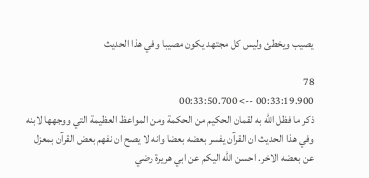يصيب ويخطئ وليس كل مجتهد يكون مصيبا وفي هذا الحديث

78
00:33:19.900 --> 00:33:50.700
ذكر ما فظل الله به لقمان الحكيم من الحكمة ومن المواعظ العظيمة التي ووجهها لابنه وفي هذا الحديث ان القرآن يفسر بعضه بعضا وانه لا يصح ان نفهم بعض القرآن بمعزل عن بعضه الاخر. احسن الله اليكم عن ابي هريرة رضي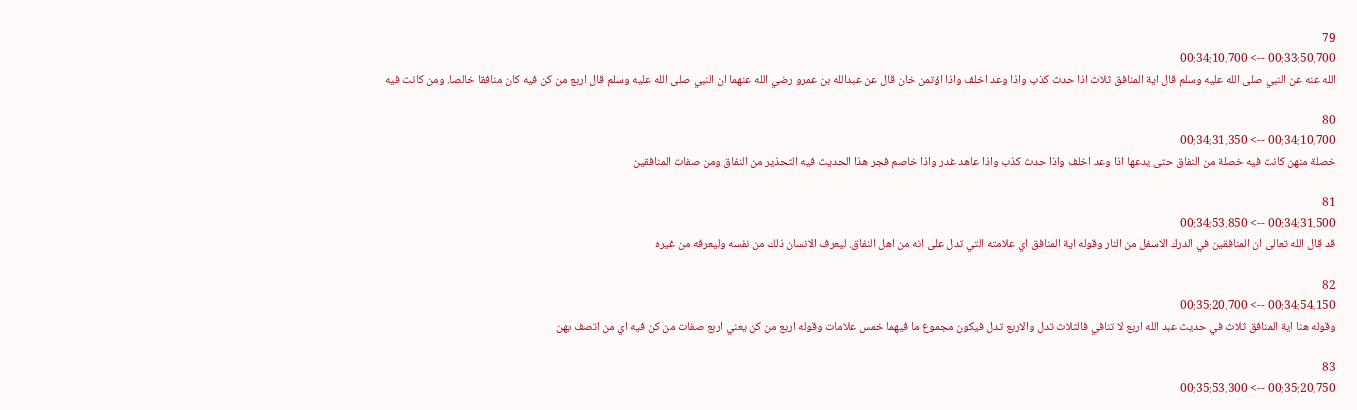79
00:33:50.700 --> 00:34:10.700
الله عنه عن النبي صلى الله عليه وسلم قال اية المنافق ثلاث اذا حدث كذب واذا وعد اخلف واذا اؤتمن خان قال عن عبدالله بن عمرو رضي الله عنهما ان النبي صلى الله عليه وسلم قال اربع من كن فيه كان منافقا خالصا. ومن كانت فيه

80
00:34:10.700 --> 00:34:31.350
خصلة منهن كانت فيه خصلة من النفاق حتى يدعها اذا وعد اخلف واذا حدث كذب واذا عاهد غدر واذا خاصم فجر هذا الحديث فيه التحذير من النفاق ومن صفات المنافقين

81
00:34:31.500 --> 00:34:53.850
قد قال الله تعالى ان المنافقين في الدرك الاسفل من النار وقوله اية المنافق اي علامته التي تدل على انه من اهل النفاق. ليعرف الانسان ذلك من نفسه وليعرفه من غيره

82
00:34:54.150 --> 00:35:20.700
وقوله هنا اية المنافق ثلاث في حديث عبد الله اربع لا تنافي فالثلاث تدل والاربع تدل فيكون مجموع ما فيهما خمس علامات وقوله اربع من كن يعني اربع صفات من كن فيه اي من اتصف بهن

83
00:35:20.750 --> 00:35:53.300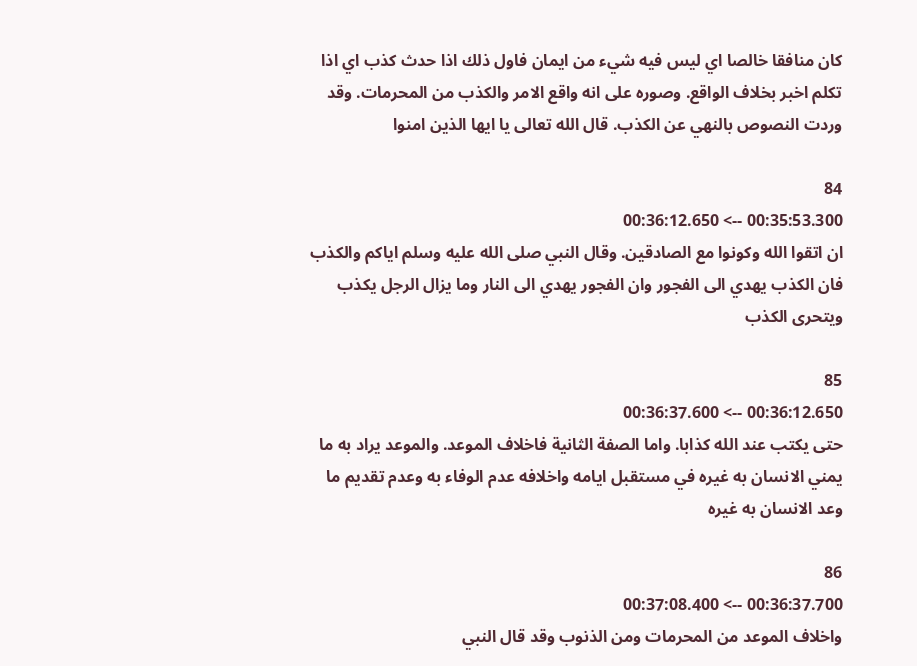كان منافقا خالصا اي ليس فيه شيء من ايمان فاول ذلك اذا حدث كذب اي اذا تكلم اخبر بخلاف الواقع. وصوره على انه واقع الامر والكذب من المحرمات. وقد وردت النصوص بالنهي عن الكذب. قال الله تعالى يا ايها الذين امنوا

84
00:35:53.300 --> 00:36:12.650
ان اتقوا الله وكونوا مع الصادقين. وقال النبي صلى الله عليه وسلم اياكم والكذب فان الكذب يهدي الى الفجور وان الفجور يهدي الى النار وما يزال الرجل يكذب ويتحرى الكذب

85
00:36:12.650 --> 00:36:37.600
حتى يكتب عند الله كذابا. واما الصفة الثانية فاخلاف الموعد. والموعد يراد به ما يمني الانسان به غيره في مستقبل ايامه واخلافه عدم الوفاء به وعدم تقديم ما وعد الانسان به غيره

86
00:36:37.700 --> 00:37:08.400
واخلاف الموعد من المحرمات ومن الذنوب وقد قال النبي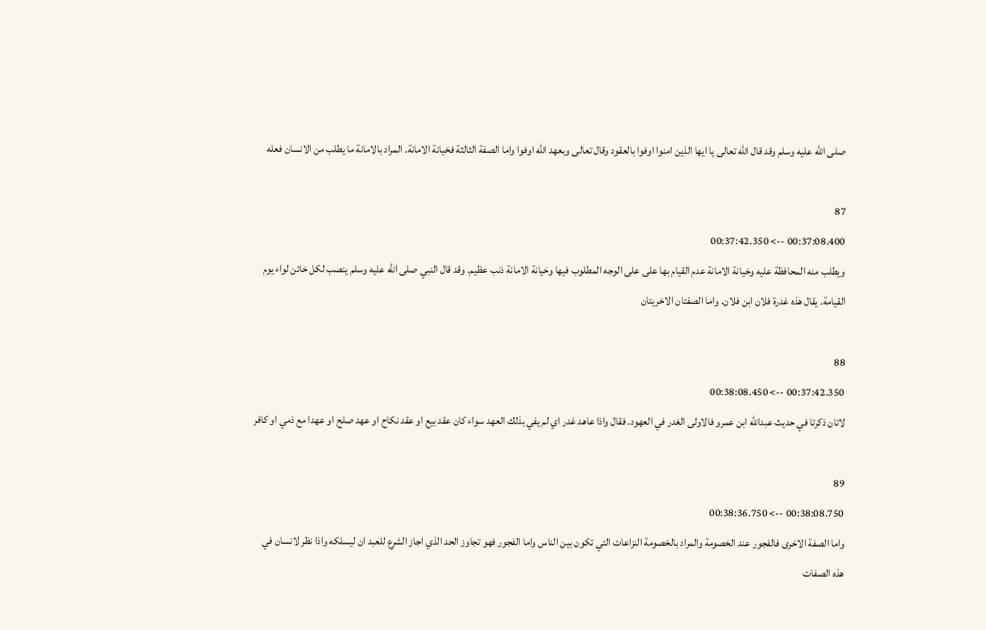صلى الله عليه وسلم وقد قال الله تعالى يا ايها الذين امنوا اوفوا بالعقود وقال تعالى وبعهد الله اوفوا واما الصفة الثالثة فخيانة الامانة. المراد بالامانة ما يطلب من الانسان فعله

87
00:37:08.400 --> 00:37:42.350
ويطلب منه المحافظة عليه وخيانة الامانة عدم القيام بها على على الوجه المطلوب فيها وخيانة الامانة ذنب عظيم. وقد قال النبي صلى الله عليه وسلم ينصب لكل خائن لواء يوم القيامة. يقال هذه غدرة فلان ابن فلان. واما الصفتان الاخريتان

88
00:37:42.350 --> 00:38:08.450
لاتان ذكرتا في حديث عبدالله ابن عمرو فالاولى الغدر في العهود. فقال واذا عاهد غدر اي لم يفي بذلك العهد سواء كان عقد بيع او عقد نكاح او عهد صلح او عهدا مع ذمي او كافر

89
00:38:08.750 --> 00:38:36.750
واما الصفة الاخرى فالفجور عند الخصومة والمراد بالخصومة النزاعات التي تكون بين الناس واما الفجور فهو تجاوز الحد الذي اجاز الشرع للعبد ان ليسلكه واذا نظر لانسان في هذه الصفات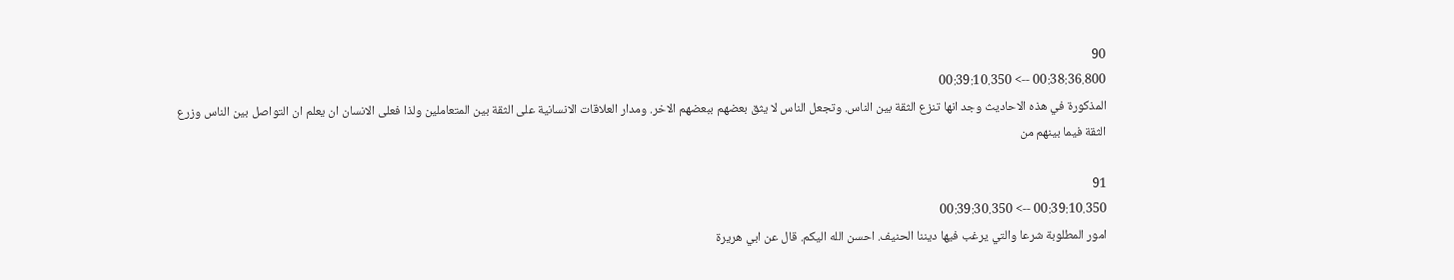90
00:38:36.800 --> 00:39:10.350
المذكورة في هذه الاحاديث وجد انها تنزع الثقة بين الناس. وتجعل الناس لا يثق بعضهم ببعضهم الاخر. ومدار العلاقات الانسانية على الثقة بين المتعاملين ولذا فعلى الانسان ان يعلم ان التواصل بين الناس وزرع الثقة فيما بينهم من

91
00:39:10.350 --> 00:39:30.350
امور المطلوبة شرعا والتي يرغب فيها ديننا الحنيف. احسن الله اليكم. قال عن ابي هريرة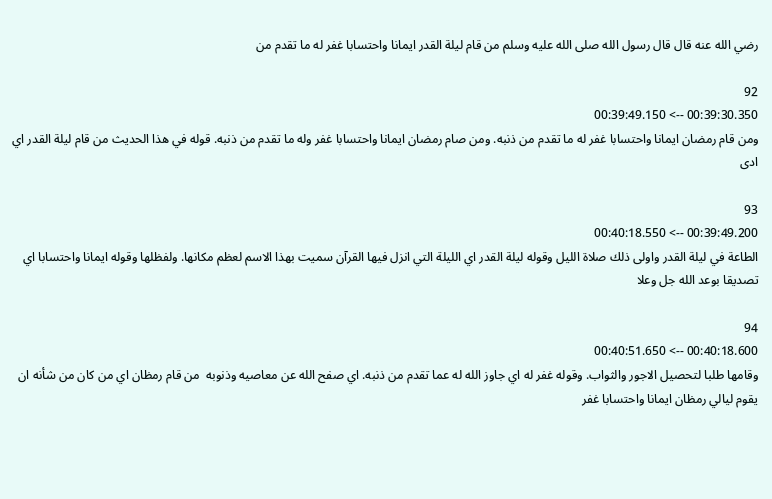رضي الله عنه قال قال رسول الله صلى الله عليه وسلم من قام ليلة القدر ايمانا واحتسابا غفر له ما تقدم من

92
00:39:30.350 --> 00:39:49.150
ومن قام رمضان ايمانا واحتسابا غفر له ما تقدم من ذنبه. ومن صام رمضان ايمانا واحتسابا غفر وله ما تقدم من ذنبه. قوله في هذا الحديث من قام ليلة القدر اي ادى

93
00:39:49.200 --> 00:40:18.550
الطاعة في ليلة القدر واولى ذلك صلاة الليل وقوله ليلة القدر اي الليلة التي انزل فيها القرآن سميت بهذا الاسم لعظم مكانها. ولفظلها وقوله ايمانا واحتسابا اي تصديقا بوعد الله جل وعلا

94
00:40:18.600 --> 00:40:51.650
وقامها طلبا لتحصيل الاجور والثواب. وقوله غفر له اي جاوز الله له عما تقدم من ذنبه. اي صفح الله عن معاصيه وذنوبه  من قام رمظان اي من كان من شأنه ان يقوم ليالي رمظان ايمانا واحتسابا غفر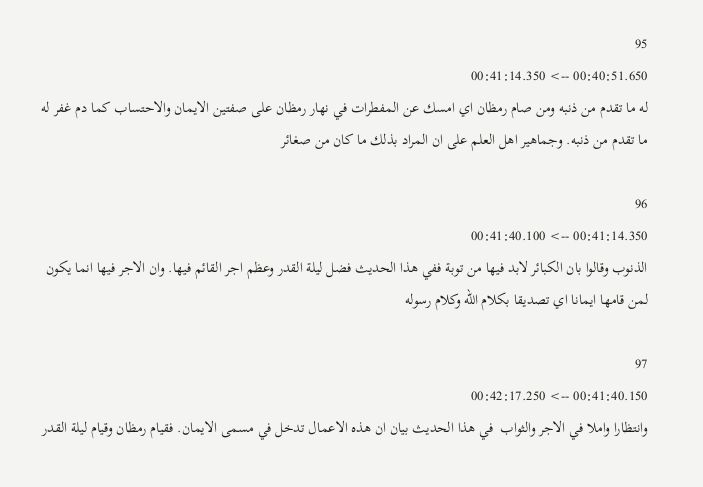95
00:40:51.650 --> 00:41:14.350
له ما تقدم من ذنبه ومن صام رمظان اي امسك عن المفطرات في نهار رمظان على صفتين الايمان والاحتساب كما دم غفر له ما تقدم من ذنبه. وجماهير اهل العلم على ان المراد بذلك ما كان من صغائر

96
00:41:14.350 --> 00:41:40.100
الذنوب وقالوا بان الكبائر لابد فيها من توبة ففي هذا الحديث فضل ليلة القدر وعظم اجر القائم فيها. وان الاجر فيها انما يكون لمن قامها ايمانا اي تصديقا بكلام الله وكلام رسوله

97
00:41:40.150 --> 00:42:17.250
وانتظارا واملا في الاجر والثواب  في هذا الحديث بيان ان هذه الاعمال تدخل في مسمى الايمان. فقيام رمظان وقيام ليلة القدر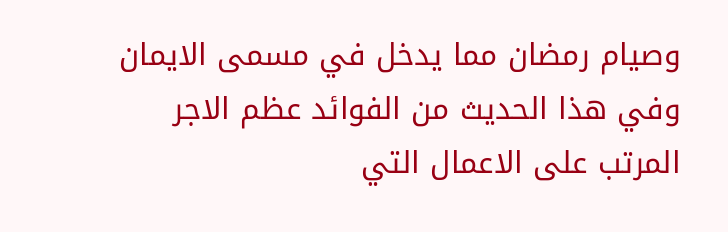وصيام رمضان مما يدخل في مسمى الايمان وفي هذا الحديث من الفوائد عظم الاجر المرتب على الاعمال التي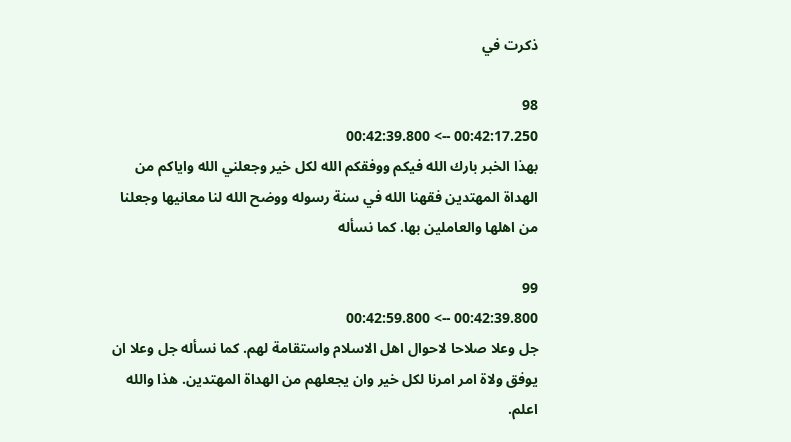ذكرت في

98
00:42:17.250 --> 00:42:39.800
بهذا الخبر بارك الله فيكم ووفقكم الله لكل خير وجعلني الله واياكم من الهداة المهتدين فقهنا الله في سنة رسوله ووضح الله لنا معانيها وجعلنا من اهلها والعاملين بها. كما نسأله

99
00:42:39.800 --> 00:42:59.800
جل وعلا صلاحا لاحوال اهل الاسلام واستقامة لهم. كما نسأله جل وعلا ان يوفق ولاة امر امرنا لكل خير وان يجعلهم من الهداة المهتدين. هذا والله اعلم.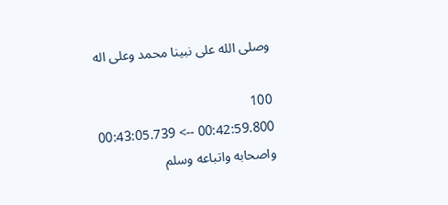وصلى الله على نبينا محمد وعلى اله

100
00:42:59.800 --> 00:43:05.739
واصحابه واتباعه وسلم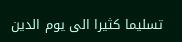تسليما كثيرا الى يوم الدين